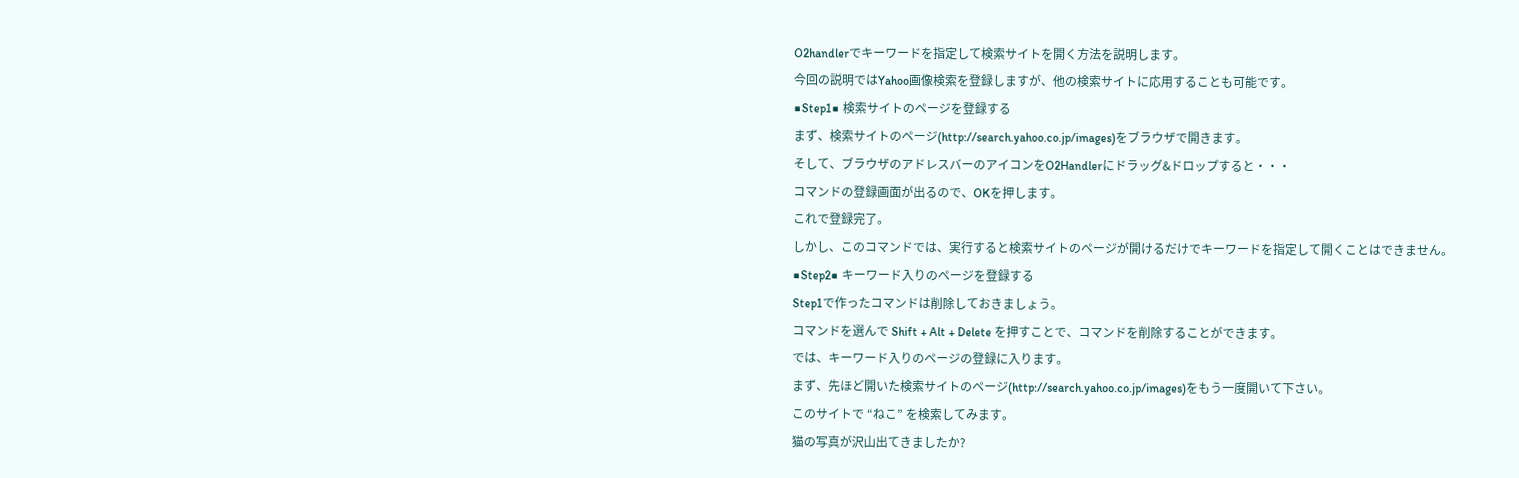O2handlerでキーワードを指定して検索サイトを開く方法を説明します。
今回の説明ではYahoo画像検索を登録しますが、他の検索サイトに応用することも可能です。
■Step1■ 検索サイトのページを登録する
まず、検索サイトのページ(http://search.yahoo.co.jp/images)をブラウザで開きます。
そして、ブラウザのアドレスバーのアイコンをO2Handlerにドラッグ&ドロップすると・・・
コマンドの登録画面が出るので、OKを押します。
これで登録完了。
しかし、このコマンドでは、実行すると検索サイトのページが開けるだけでキーワードを指定して開くことはできません。
■Step2■ キーワード入りのページを登録する
Step1で作ったコマンドは削除しておきましょう。
コマンドを選んで Shift + Alt + Delete を押すことで、コマンドを削除することができます。
では、キーワード入りのページの登録に入ります。
まず、先ほど開いた検索サイトのページ(http://search.yahoo.co.jp/images)をもう一度開いて下さい。
このサイトで “ねこ” を検索してみます。
猫の写真が沢山出てきましたか?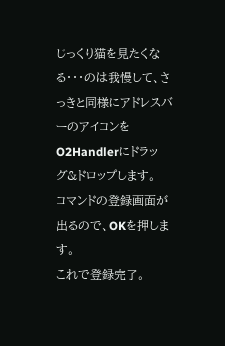じっくり猫を見たくなる・・・のは我慢して、さっきと同様にアドレスバーのアイコンをO2Handlerにドラッグ&ドロップします。
コマンドの登録画面が出るので、OKを押します。
これで登録完了。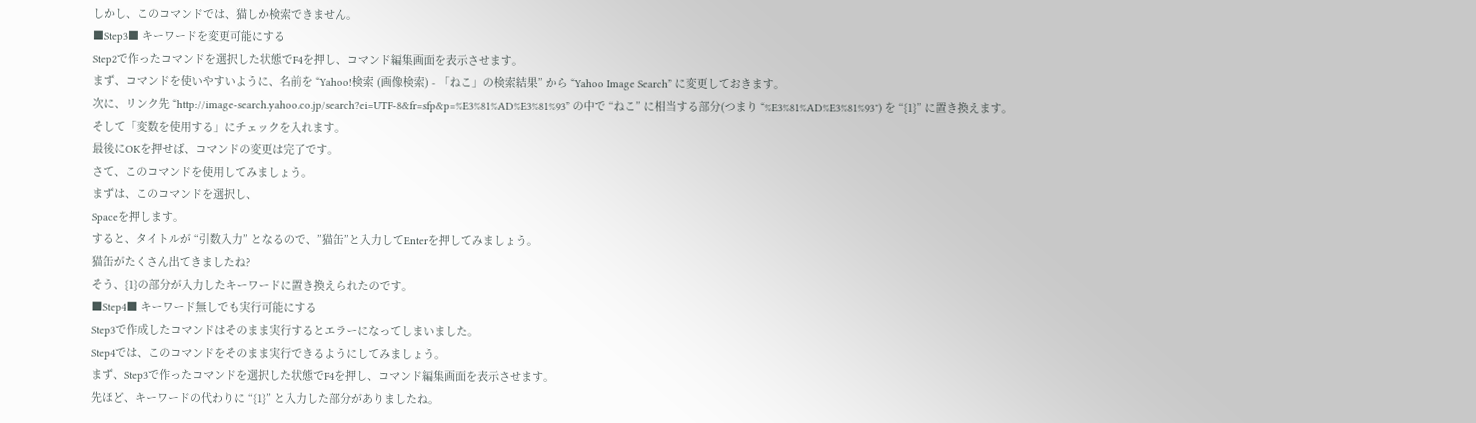しかし、このコマンドでは、猫しか検索できません。
■Step3■ キーワードを変更可能にする
Step2で作ったコマンドを選択した状態でF4を押し、コマンド編集画面を表示させます。
まず、コマンドを使いやすいように、名前を “Yahoo!検索 (画像検索) - 「ねこ」の検索結果” から “Yahoo Image Search” に変更しておきます。
次に、リンク先 “http://image-search.yahoo.co.jp/search?ei=UTF-8&fr=sfp&p=%E3%81%AD%E3%81%93” の中で “ねこ” に相当する部分(つまり “%E3%81%AD%E3%81%93″) を “{1}” に置き換えます。
そして「変数を使用する」にチェックを入れます。
最後にOKを押せば、コマンドの変更は完了です。
さて、このコマンドを使用してみましょう。
まずは、このコマンドを選択し、
Spaceを押します。
すると、タイトルが “引数入力” となるので、”猫缶”と入力してEnterを押してみましょう。
猫缶がたくさん出てきましたね?
そう、{1}の部分が入力したキーワードに置き換えられたのです。
■Step4■ キーワード無しでも実行可能にする
Step3で作成したコマンドはそのまま実行するとエラーになってしまいました。
Step4では、このコマンドをそのまま実行できるようにしてみましょう。
まず、Step3で作ったコマンドを選択した状態でF4を押し、コマンド編集画面を表示させます。
先ほど、キーワードの代わりに “{1}” と入力した部分がありましたね。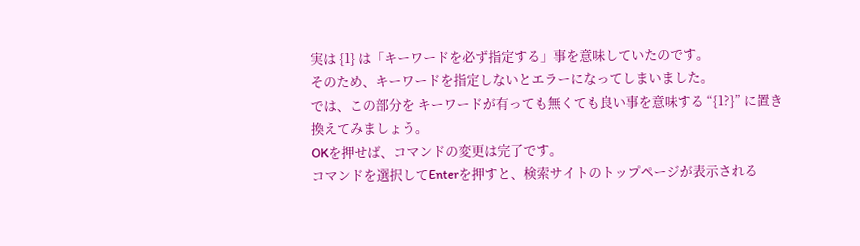実は {1} は「キーワードを必ず指定する」事を意味していたのです。
そのため、キーワードを指定しないとエラーになってしまいました。
では、この部分を キーワードが有っても無くても良い事を意味する “{1?}” に置き換えてみましょう。
OKを押せば、コマンドの変更は完了です。
コマンドを選択してEnterを押すと、検索サイトのトップページが表示される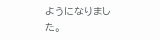ようになりました。